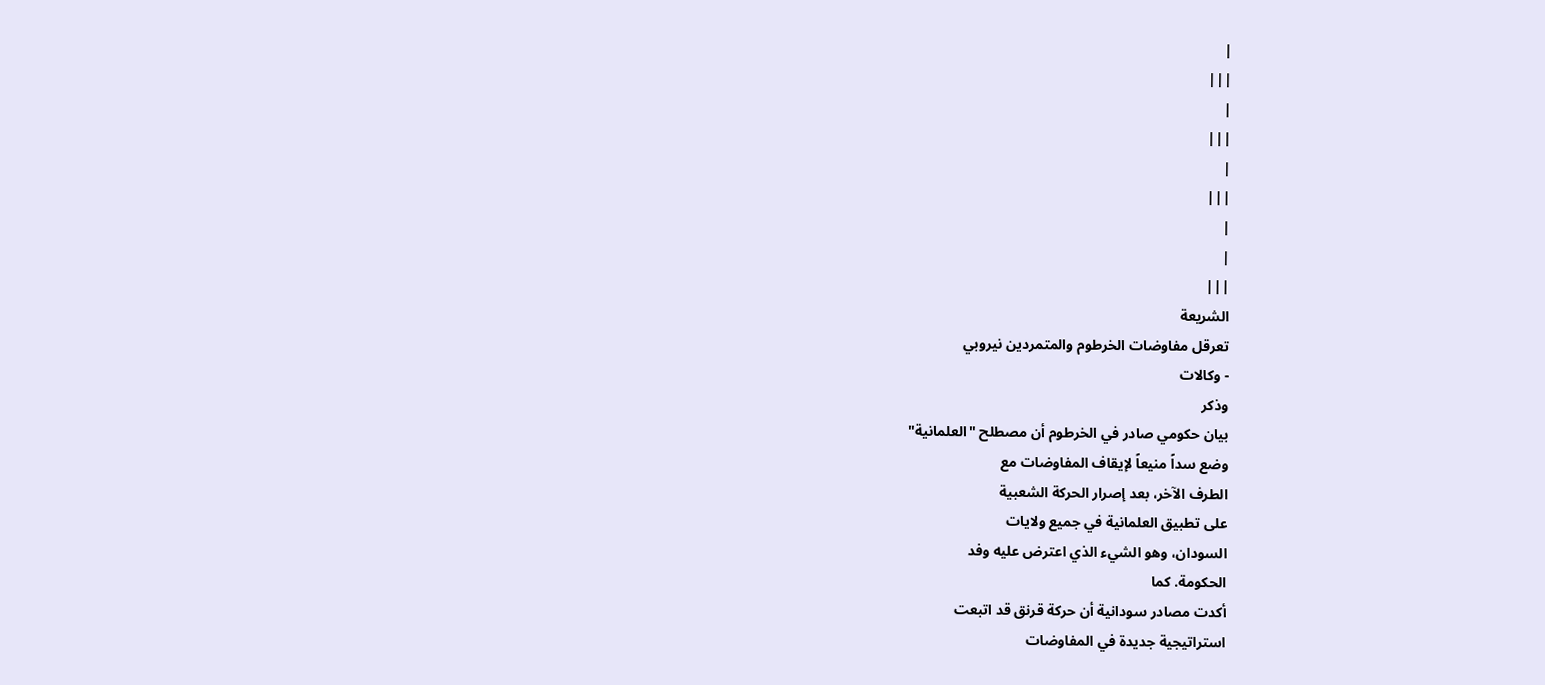|
|||
|
|||
|
|||
|
|
|||
الشريعة
تعرقل مفاوضات الخرطوم والمتمردين نيروبي
- وكالات
وذكر
بيان حكومي صادر في الخرطوم أن مصطلح "العلمانية"
وضع سداً منيعاً لإيقاف المفاوضات مع
الطرف الآخر، بعد إصرار الحركة الشعبية
على تطبيق العلمانية في جميع ولايات
السودان، وهو الشيء الذي اعترض عليه وفد
الحكومة. كما
أكدت مصادر سودانية أن حركة قرنق قد اتبعت
استراتيجية جديدة في المفاوضات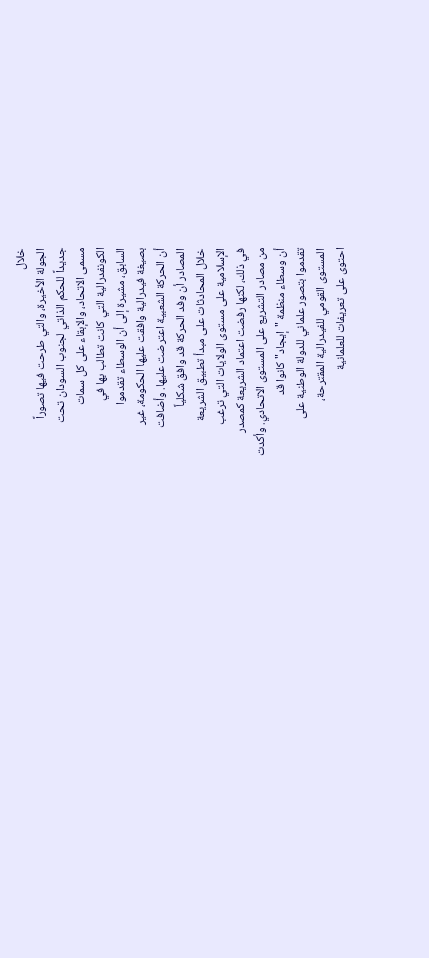خلال
الجولة الأخيرة، والتي طرحت فيها تصوراً
جديداً للحكم الذاتي لجنوب السودان تحت
مسمى الاتحاد، والإبقاء على كل سمات
الكونفدرالية التي كانت تطالب بها في
السابق، مشيرة إلى أن الوسطاء تقدموا
بصيغة فيدرالية وافقت عليها الحكومة، غير
أن الحركة الشعبية اعترضت عليها. وأضافت
المصادر أن وفد الحركة قد وافق شكلياً
خلال المحادثات على مبدأ تطبيق الشريعة
الإسلامية على مستوى الولايات التي ترغب
في ذلك، لكنها رفضت اعتماد الشريعة كمصدر
من مصادر التشريع على المستوى الاتحادي. وأكدت
أن وسطاء منظمة "إيجاد" كانوا قد
تقدموا بتصور علماني للدولة الوطنية على
المستوى القومي للفيدرالية المقترحة،
احتوى على تعريفات للعلمانية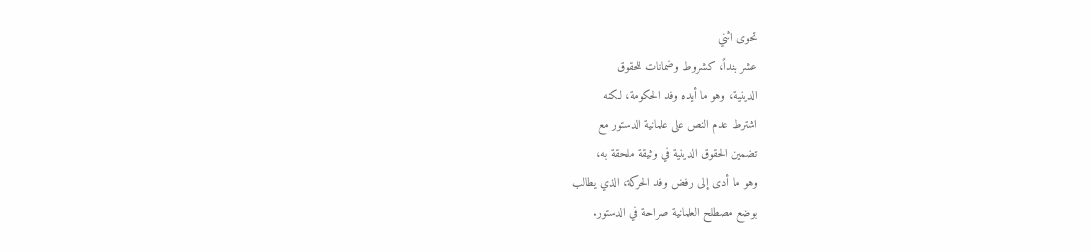تحوى اثني
عشر بنداً، كشروط وضمانات للحقوق
الدينية، وهو ما أيده وفد الحكومة، لكنه
اشترط عدم النص على علمانية الدستور مع
تضمين الحقوق الدينية في وثيقة ملحقة به،
وهو ما أدى إلى رفض وفد الحركة، الذي يطالب
بوضع مصطلح العلمانية صراحة في الدستور.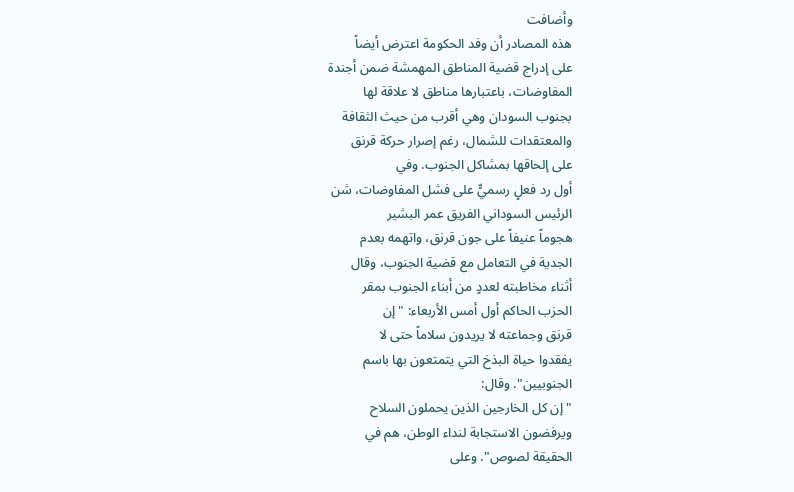وأضافت
هذه المصادر أن وفد الحكومة اعترض أيضاً
على إدراج قضية المناطق المهمشة ضمن أجندة
المفاوضات، باعتبارها مناطق لا علاقة لها
بجنوب السودان وهي أقرب من حيث الثقافة
والمعتقدات للشمال، رغم إصرار حركة قرنق
على إلحاقها بمشاكل الجنوب. وفي
أول رد فعلٍ رسميٍّ على فشل المفاوضات، شن
الرئيس السوداني الفريق عمر البشير
هجوماً عنيفاً على جون قرنق، واتهمه بعدم
الجدية في التعامل مع قضية الجنوب، وقال
أثناء مخاطبته لعددٍ من أبناء الجنوب بمقر
الحزب الحاكم أول أمس الأربعاء: "إن
قرنق وجماعته لا يريدون سلاماً حتى لا
يفقدوا حياة البذخ التي يتمتعون بها باسم
الجنوبيين". وقال:
"إن كل الخارجين الذين يحملون السلاح
ويرفضون الاستجابة لنداء الوطن، هم في
الحقيقة لصوص". وعلى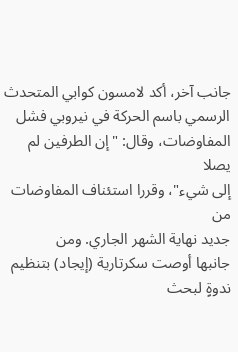جانب آخر، أكد لامسون كوابي المتحدث
الرسمي باسم الحركة في نيروبي فشل
المفاوضات، وقال: "إن الطرفين لم يصلا
إلى شيء"، وقررا استئناف المفاوضات من
جديد نهاية الشهر الجاري. ومن
جانبها أوصت سكرتارية (إيجاد) بتنظيم
ندوةٍ لبحث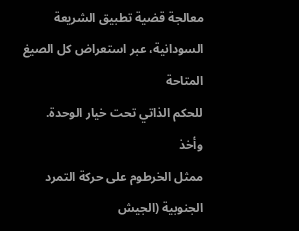معالجة قضية تطبيق الشريعة
السودانية، عبر استعراض كل الصيغ المتاحة
للحكم الذاتي تحت خيار الوحدة. وأخذ
ممثل الخرطوم على حركة التمرد الجنوبية (الجيش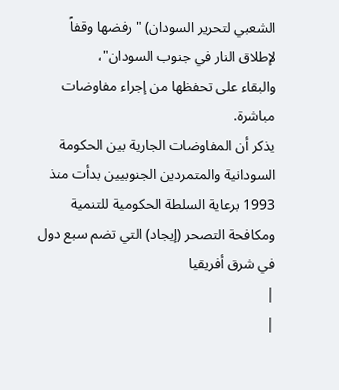الشعبي لتحرير السودان) "رفضها وقفاً
لإطلاق النار في جنوب السودان"،
والبقاء على تحفظها من إجراء مفاوضات
مباشرة.
يذكر أن المفاوضات الجارية بين الحكومة
السودانية والمتمردين الجنوبيين بدأت منذ
1993 برعاية السلطة الحكومية للتنمية
ومكافحة التصحر (إيجاد) التي تضم سبع دول
في شرق أفريقيا
|
|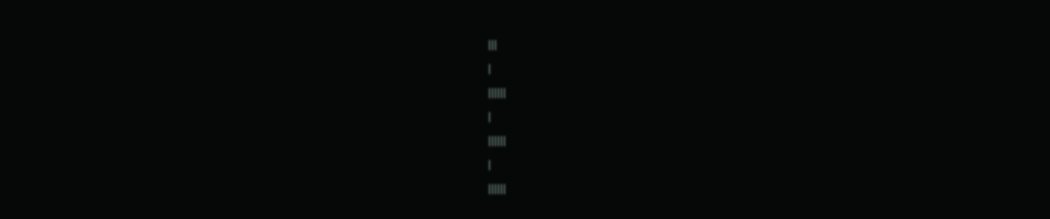|||
|
||||||
|
||||||
|
||||||